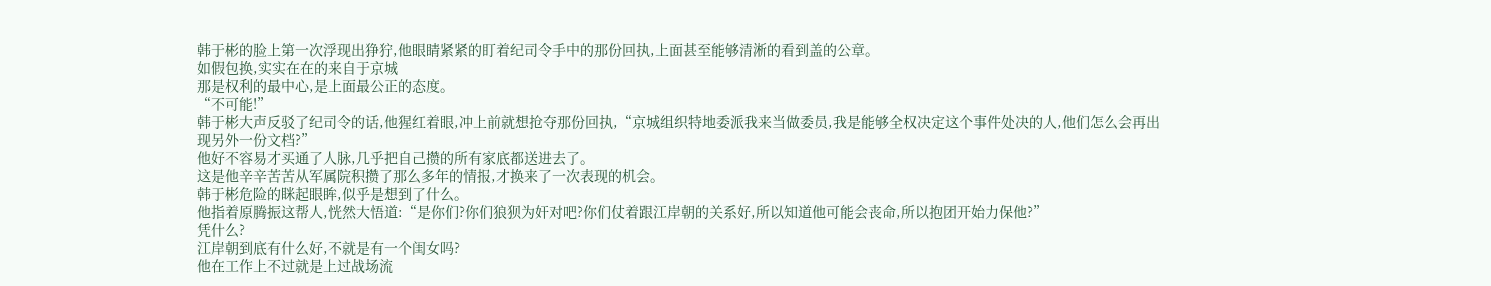韩于彬的脸上第一次浮现出狰狞,他眼睛紧紧的盯着纪司令手中的那份回执,上面甚至能够清淅的看到盖的公章。
如假包换,实实在在的来自于京城
那是权利的最中心,是上面最公正的态度。
“不可能!”
韩于彬大声反驳了纪司令的话,他猩红着眼,冲上前就想抢夺那份回执,“京城组织特地委派我来当做委员,我是能够全权决定这个事件处决的人,他们怎么会再出现另外一份文档?”
他好不容易才买通了人脉,几乎把自己攒的所有家底都送进去了。
这是他辛辛苦苦从军属院积攒了那么多年的情报,才换来了一次表现的机会。
韩于彬危险的眯起眼眸,似乎是想到了什么。
他指着原腾振这帮人,恍然大悟道:“是你们?你们狼狈为奸对吧?你们仗着跟江岸朝的关系好,所以知道他可能会丧命,所以抱团开始力保他?”
凭什么?
江岸朝到底有什么好,不就是有一个闺女吗?
他在工作上不过就是上过战场流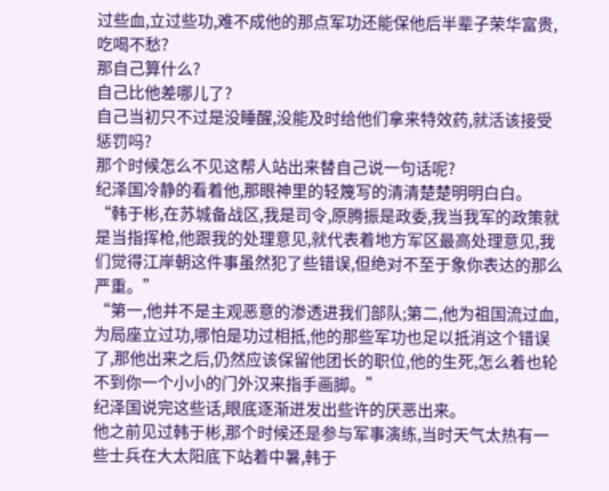过些血,立过些功,难不成他的那点军功还能保他后半辈子荣华富贵,吃喝不愁?
那自己算什么?
自己比他差哪儿了?
自己当初只不过是没睡醒,没能及时给他们拿来特效药,就活该接受惩罚吗?
那个时候怎么不见这帮人站出来替自己说一句话呢?
纪泽国冷静的看着他,那眼神里的轻篾写的清清楚楚明明白白。
“韩于彬,在苏城备战区,我是司令,原腾振是政委,我当我军的政策就是当指挥枪,他跟我的处理意见,就代表着地方军区最高处理意见,我们觉得江岸朝这件事虽然犯了些错误,但绝对不至于象你表达的那么严重。”
“第一,他并不是主观恶意的渗透进我们部队;第二,他为祖国流过血,为局座立过功,哪怕是功过相抵,他的那些军功也足以抵消这个错误了,那他出来之后,仍然应该保留他团长的职位,他的生死,怎么着也轮不到你一个小小的门外汉来指手画脚。”
纪泽国说完这些话,眼底逐渐迸发出些许的厌恶出来。
他之前见过韩于彬,那个时候还是参与军事演练,当时天气太热有一些士兵在大太阳底下站着中暑,韩于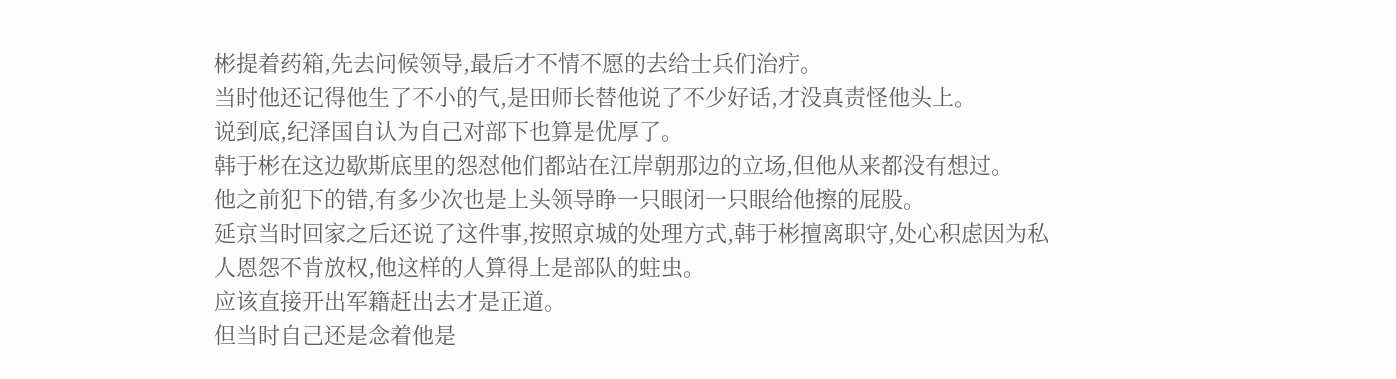彬提着药箱,先去问候领导,最后才不情不愿的去给士兵们治疔。
当时他还记得他生了不小的气,是田师长替他说了不少好话,才没真责怪他头上。
说到底,纪泽国自认为自己对部下也算是优厚了。
韩于彬在这边歇斯底里的怨怼他们都站在江岸朝那边的立场,但他从来都没有想过。
他之前犯下的错,有多少次也是上头领导睁一只眼闭一只眼给他擦的屁股。
延京当时回家之后还说了这件事,按照京城的处理方式,韩于彬擅离职守,处心积虑因为私人恩怨不肯放权,他这样的人算得上是部队的蛀虫。
应该直接开出军籍赶出去才是正道。
但当时自己还是念着他是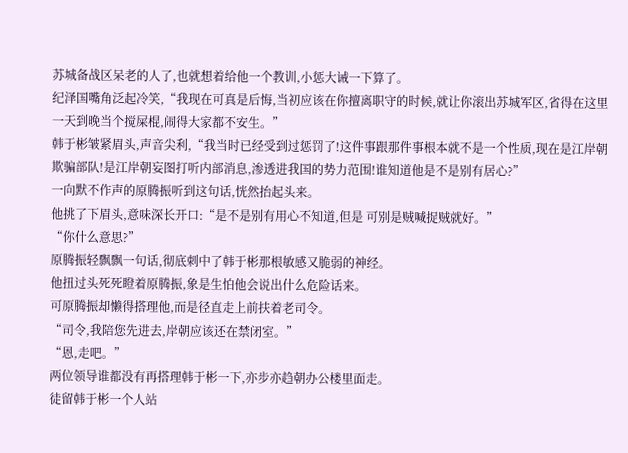苏城备战区呆老的人了,也就想着给他一个教训,小惩大诫一下算了。
纪泽国嘴角泛起冷笑,“我现在可真是后悔,当初应该在你擅离职守的时候,就让你滚出苏城军区,省得在这里一天到晚当个搅屎棍,闹得大家都不安生。”
韩于彬皱紧眉头,声音尖利,“我当时已经受到过惩罚了!这件事跟那件事根本就不是一个性质,现在是江岸朝欺骗部队!是江岸朝妄图打听内部消息,渗透进我国的势力范围!谁知道他是不是别有居心?”
一向默不作声的原腾振听到这句话,恍然抬起头来。
他挑了下眉头,意味深长开口:“是不是别有用心不知道,但是 可别是贼喊捉贼就好。”
“你什么意思?”
原腾振轻飘飘一句话,彻底刺中了韩于彬那根敏感又脆弱的神经。
他扭过头死死瞪着原腾振,象是生怕他会说出什么危险话来。
可原腾振却懒得搭理他,而是径直走上前扶着老司令。
“司令,我陪您先进去,岸朝应该还在禁闭室。”
“恩,走吧。”
两位领导谁都没有再搭理韩于彬一下,亦步亦趋朝办公楼里面走。
徒留韩于彬一个人站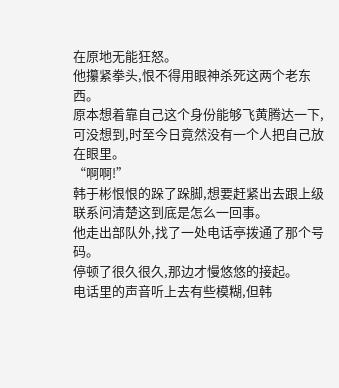在原地无能狂怒。
他攥紧拳头,恨不得用眼神杀死这两个老东西。
原本想着靠自己这个身份能够飞黄腾达一下,可没想到,时至今日竟然没有一个人把自己放在眼里。
“啊啊!”
韩于彬恨恨的跺了跺脚,想要赶紧出去跟上级联系问清楚这到底是怎么一回事。
他走出部队外,找了一处电话亭拨通了那个号码。
停顿了很久很久,那边才慢悠悠的接起。
电话里的声音听上去有些模糊,但韩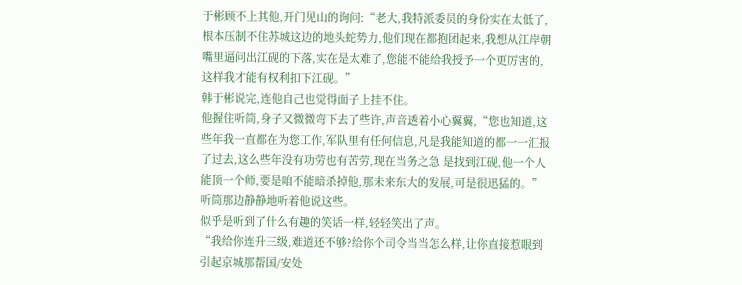于彬顾不上其他,开门见山的询问:“老大,我特派委员的身份实在太低了,根本压制不住苏城这边的地头蛇势力,他们现在都抱团起来,我想从江岸朝嘴里逼问出江砚的下落,实在是太难了,您能不能给我授予一个更厉害的,这样我才能有权利扣下江砚。”
韩于彬说完,连他自己也觉得面子上挂不住。
他握住听筒,身子又微微弯下去了些许,声音透着小心翼翼,“您也知道,这些年我一直都在为您工作,军队里有任何信息,凡是我能知道的都一一汇报了过去,这么些年没有功劳也有苦劳,现在当务之急 是找到江砚,他一个人能顶一个师,要是咱不能暗杀掉他,那未来东大的发展,可是很迅猛的。”
听筒那边静静地听着他说这些。
似乎是听到了什么有趣的笑话一样,轻轻笑出了声。
“我给你连升三级,难道还不够?给你个司令当当怎么样,让你直接惹眼到引起京城那帮国/安处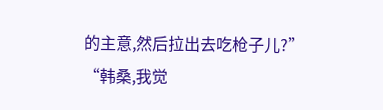的主意,然后拉出去吃枪子儿?”
“韩桑,我觉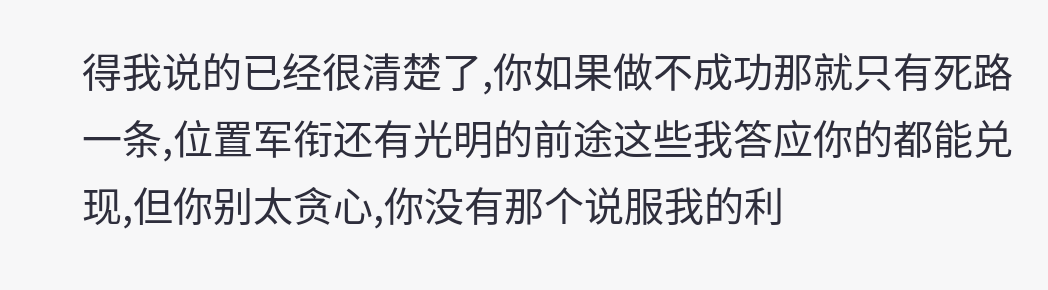得我说的已经很清楚了,你如果做不成功那就只有死路一条,位置军衔还有光明的前途这些我答应你的都能兑现,但你别太贪心,你没有那个说服我的利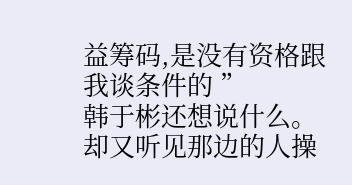益筹码,是没有资格跟我谈条件的 ”
韩于彬还想说什么。
却又听见那边的人操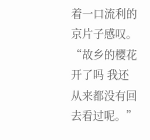着一口流利的京片子感叹。
“故乡的樱花开了吗 我还从来都没有回去看过呢。”